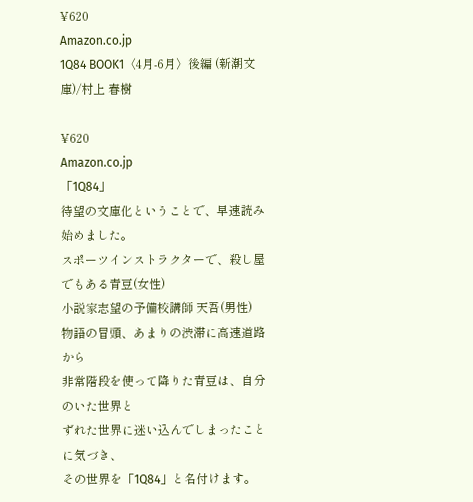¥620
Amazon.co.jp
1Q84 BOOK1〈4月‐6月〉後編 (新潮文庫)/村上 春樹

¥620
Amazon.co.jp
「1Q84」
待望の文庫化ということで、早速読み始めました。
スポーツインストラクターで、殺し屋でもある青豆(女性)
小説家志望の予備校講師 天吾(男性)
物語の冒頭、あまりの渋滞に高速道路から
非常階段を使って降りた青豆は、自分のいた世界と
ずれた世界に迷い込んでしまったことに気づき、
その世界を「1Q84」と名付けます。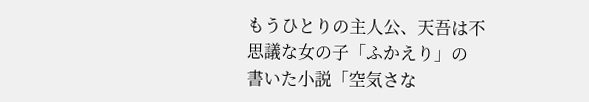もうひとりの主人公、天吾は不思議な女の子「ふかえり」の
書いた小説「空気さな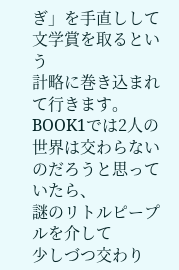ぎ」を手直しして文学賞を取るという
計略に巻き込まれて行きます。
BOOK1では2人の世界は交わらないのだろうと思っていたら、
謎のリトルピープルを介して
少しづつ交わり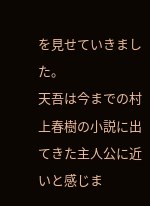を見せていきました。
天吾は今までの村上春樹の小説に出てきた主人公に近いと感じま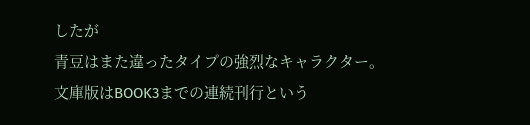したが
青豆はまた違ったタイプの強烈なキャラクター。
文庫版はBOOK3までの連続刊行という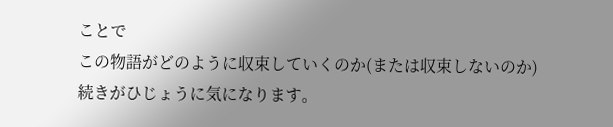ことで
この物語がどのように収束していくのか(または収束しないのか)
続きがひじょうに気になります。